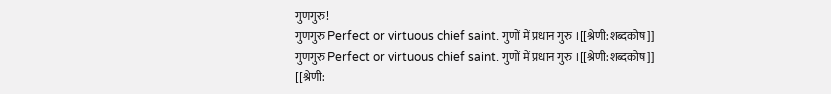गुणगुरु!
गुणगुरु Perfect or virtuous chief saint. गुणों में प्रधान गुरु ।[[श्रेणी:शब्दकोष]]
गुणगुरु Perfect or virtuous chief saint. गुणों में प्रधान गुरु ।[[श्रेणी:शब्दकोष]]
[[श्रेणी: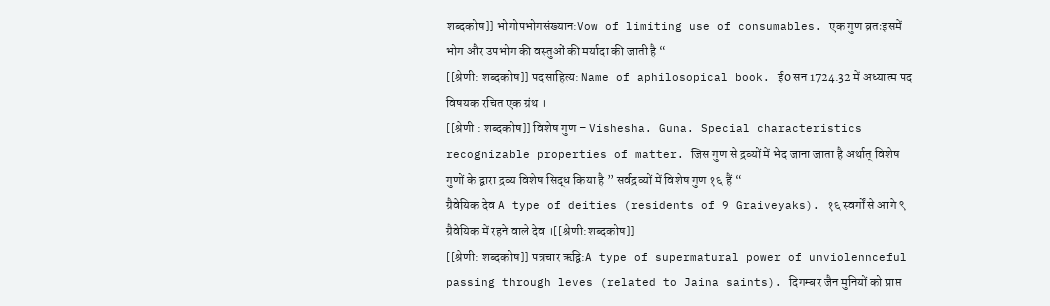शब्दकोष]] भोगोपभोगसंख्यान:Vow of limiting use of consumables. एक गुण व्रतःइसमें भोग और उपभोग की वस्तुओं की मर्यादा की जाती है “
[[श्रेणी: शब्दकोष]] पदसाहित्य: Name of aphilosopical book. ई0 सन 1724.32 में अध्यात्म पद विषयक रचित एक ग्रंथ ।
[[श्रेणी : शब्दकोष]] विशेष गुण – Vishesha. Guna. Special characteristics recognizable properties of matter. जिस गुण से द्रव्यों में भेद जाना जाता है अर्थात् विशेष गुणों के द्वारा द्रव्य विशेष सिद्ध किया है ” सर्वद्रव्यों में विशेष गुण १६ हैं “
ग्रैवेयिक देव A type of deities (residents of 9 Graiveyaks). १६ स्वर्गों से आगे ९ ग्रैवेयिक में रहने वाले देव ।[[श्रेणी:शब्दकोष]]
[[श्रेणी: शब्दकोष]] पत्रचार ऋद्वि:A type of supermatural power of unviolennceful passing through leves (related to Jaina saints). दिगम्बर जैन मुनियों को प्राप्त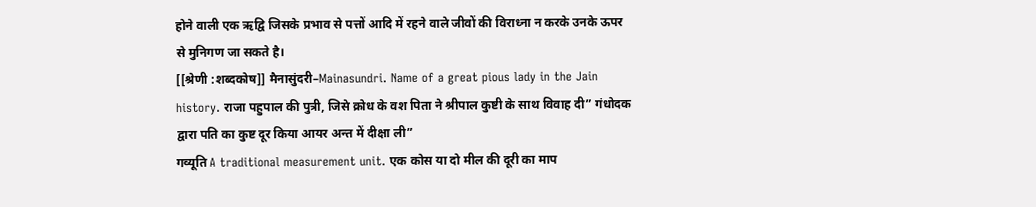होने वाली एक ऋद्वि जिसके प्रभाव से पत्तों आदि में रहने वाले जीवों की विराध्ना न करके उनके ऊपर से मुनिगण जा सकते है।
[[श्रेणी :शब्दकोष]] मैनासुंदरी–Mainasundri. Name of a great pious lady in the Jain history. राजा पहुपाल की पुत्री, जिसे क्रोध के वश पिता ने श्रीपाल कुष्टी के साथ विवाह दी” गंधोदक द्वारा पति का कुष्ट दूर किया आयर अन्त में दीक्षा ली”
गव्यूति A traditional measurement unit. एक कोस या दो मील की दूरी का माप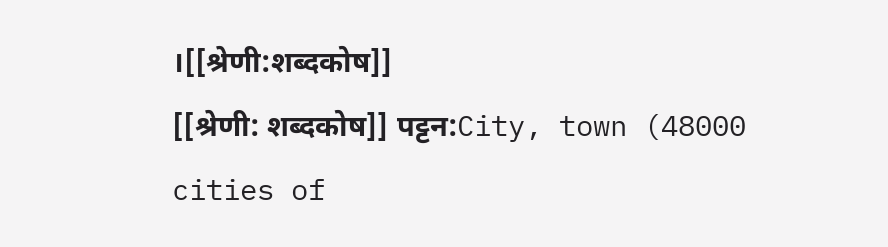।[[श्रेणी:शब्दकोष]]
[[श्रेणी: शब्दकोष]] पट्टन:City, town (48000 cities of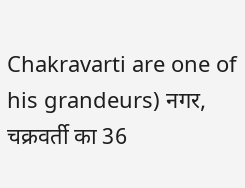Chakravarti are one of his grandeurs) नगर, चक्रवर्ती का 36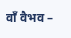वॉं वैभव –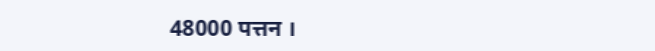48000 पत्तन ।